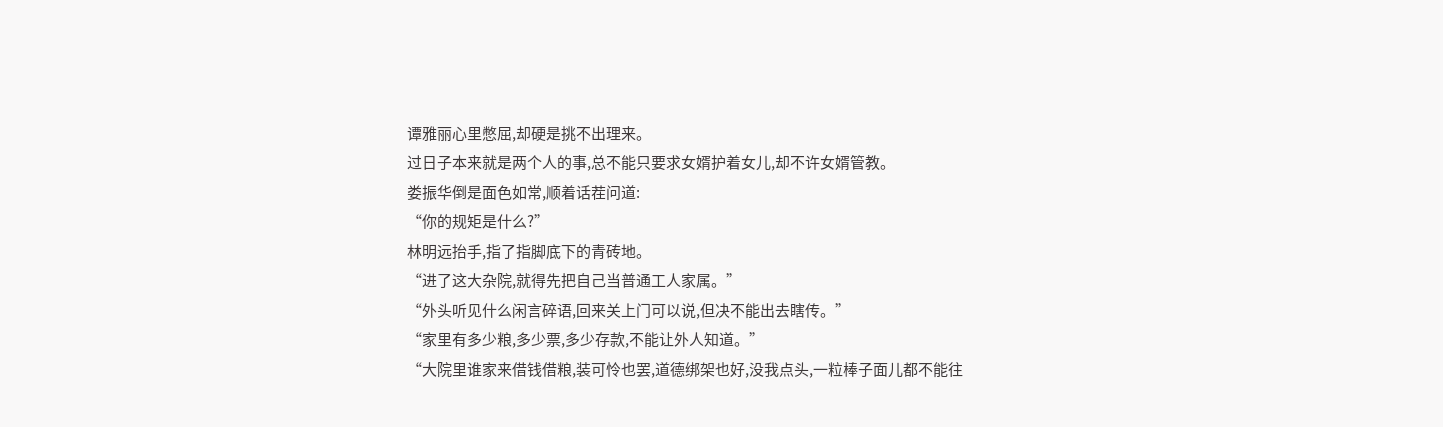谭雅丽心里憋屈,却硬是挑不出理来。
过日子本来就是两个人的事,总不能只要求女婿护着女儿,却不许女婿管教。
娄振华倒是面色如常,顺着话茬问道:
“你的规矩是什么?”
林明远抬手,指了指脚底下的青砖地。
“进了这大杂院,就得先把自己当普通工人家属。”
“外头听见什么闲言碎语,回来关上门可以说,但决不能出去瞎传。”
“家里有多少粮,多少票,多少存款,不能让外人知道。”
“大院里谁家来借钱借粮,装可怜也罢,道德绑架也好,没我点头,一粒棒子面儿都不能往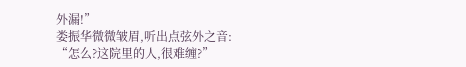外漏!”
娄振华微微皱眉,听出点弦外之音:
“怎么?这院里的人,很难缠?”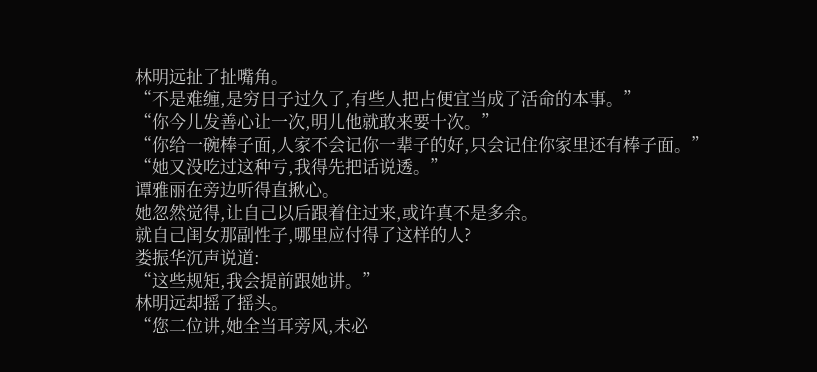林明远扯了扯嘴角。
“不是难缠,是穷日子过久了,有些人把占便宜当成了活命的本事。”
“你今儿发善心让一次,明儿他就敢来要十次。”
“你给一碗棒子面,人家不会记你一辈子的好,只会记住你家里还有棒子面。”
“她又没吃过这种亏,我得先把话说透。”
谭雅丽在旁边听得直揪心。
她忽然觉得,让自己以后跟着住过来,或许真不是多余。
就自己闺女那副性子,哪里应付得了这样的人?
娄振华沉声说道:
“这些规矩,我会提前跟她讲。”
林明远却摇了摇头。
“您二位讲,她全当耳旁风,未必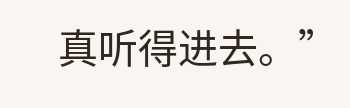真听得进去。”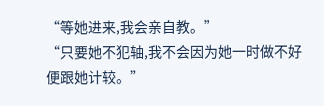“等她进来,我会亲自教。”
“只要她不犯轴,我不会因为她一时做不好便跟她计较。”